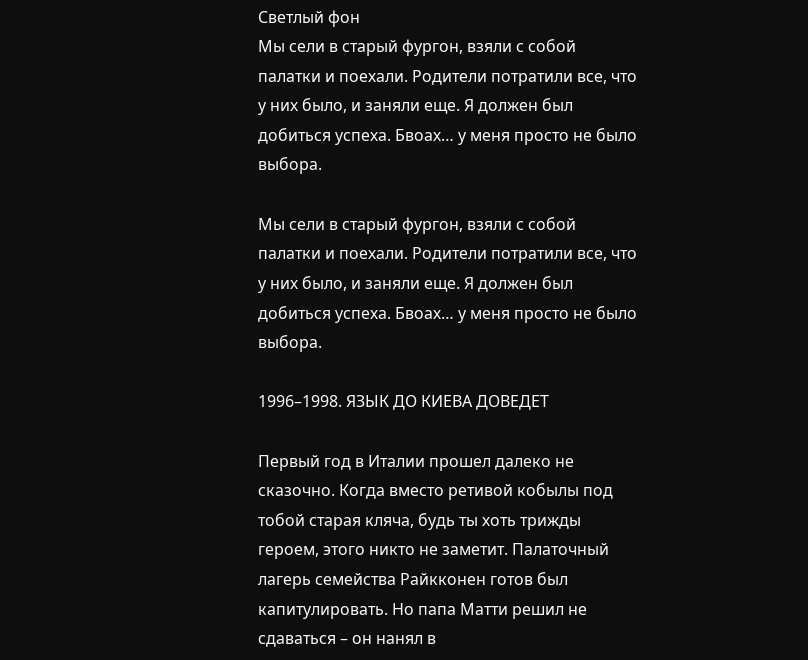Светлый фон
Мы сели в старый фургон, взяли с собой палатки и поехали. Родители потратили все, что у них было, и заняли еще. Я должен был добиться успеха. Бвоах… у меня просто не было выбора.

Мы сели в старый фургон, взяли с собой палатки и поехали. Родители потратили все, что у них было, и заняли еще. Я должен был добиться успеха. Бвоах… у меня просто не было выбора.

1996–1998. ЯЗЫК ДО КИЕВА ДОВЕДЕТ

Первый год в Италии прошел далеко не сказочно. Когда вместо ретивой кобылы под тобой старая кляча, будь ты хоть трижды героем, этого никто не заметит. Палаточный лагерь семейства Райкконен готов был капитулировать. Но папа Матти решил не сдаваться – он нанял в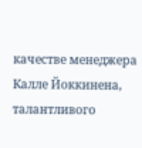качестве менеджера Калле Йоккинена, талантливого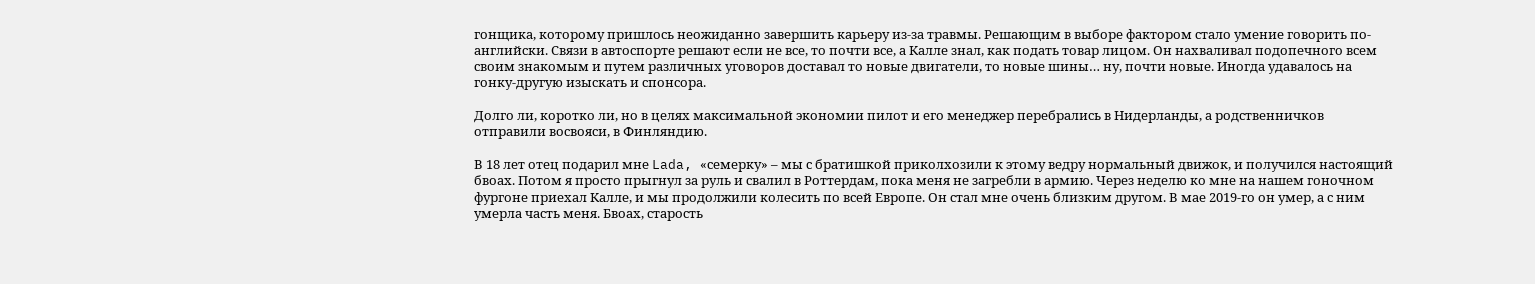гонщика, которому пришлось неожиданно завершить карьеру из-за травмы. Решающим в выборе фактором стало умение говорить по-английски. Связи в автоспорте решают если не все, то почти все, а Калле знал, как подать товар лицом. Он нахваливал подопечного всем своим знакомым и путем различных уговоров доставал то новые двигатели, то новые шины… ну, почти новые. Иногда удавалось на гонку-другую изыскать и спонсора.

Долго ли, коротко ли, но в целях максимальной экономии пилот и его менеджер перебрались в Нидерланды, а родственничков отправили восвояси, в Финляндию.

В 18 лет отец подарил мне Lada, «семерку» – мы с братишкой приколхозили к этому ведру нормальный движок, и получился настоящий бвоах. Потом я просто прыгнул за руль и свалил в Роттердам, пока меня не загребли в армию. Через неделю ко мне на нашем гоночном фургоне приехал Калле, и мы продолжили колесить по всей Европе. Он стал мне очень близким другом. В мае 2019-го он умер, а с ним умерла часть меня. Бвоах, старость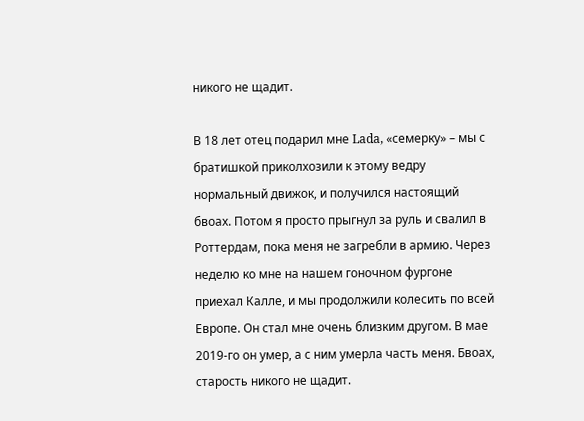никого не щадит.

В 18 лет отец подарил мне Lada, «семерку» – мы с братишкой приколхозили к этому ведру нормальный движок, и получился настоящий бвоах. Потом я просто прыгнул за руль и свалил в Роттердам, пока меня не загребли в армию. Через неделю ко мне на нашем гоночном фургоне приехал Калле, и мы продолжили колесить по всей Европе. Он стал мне очень близким другом. В мае 2019-го он умер, а с ним умерла часть меня. Бвоах, старость никого не щадит.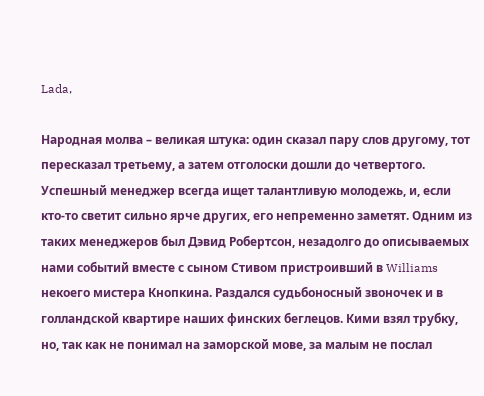Lada,

Народная молва – великая штука: один сказал пару слов другому, тот пересказал третьему, а затем отголоски дошли до четвертого. Успешный менеджер всегда ищет талантливую молодежь, и, если кто-то светит сильно ярче других, его непременно заметят. Одним из таких менеджеров был Дэвид Робертсон, незадолго до описываемых нами событий вместе с сыном Стивом пристроивший в Williams некоего мистера Кнопкина. Раздался судьбоносный звоночек и в голландской квартире наших финских беглецов. Кими взял трубку, но, так как не понимал на заморской мове, за малым не послал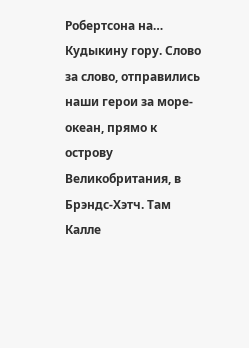Робертсона на… Кудыкину гору. Слово за слово, отправились наши герои за море-океан, прямо к острову Великобритания, в Брэндс-Хэтч. Там Калле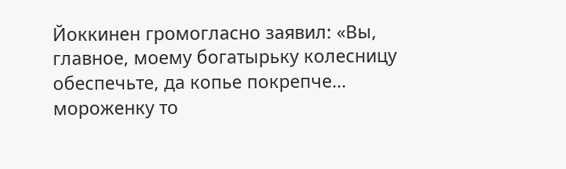Йоккинен громогласно заявил: «Вы, главное, моему богатырьку колесницу обеспечьте, да копье покрепче… мороженку то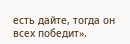есть дайте, тогда он всех победит».